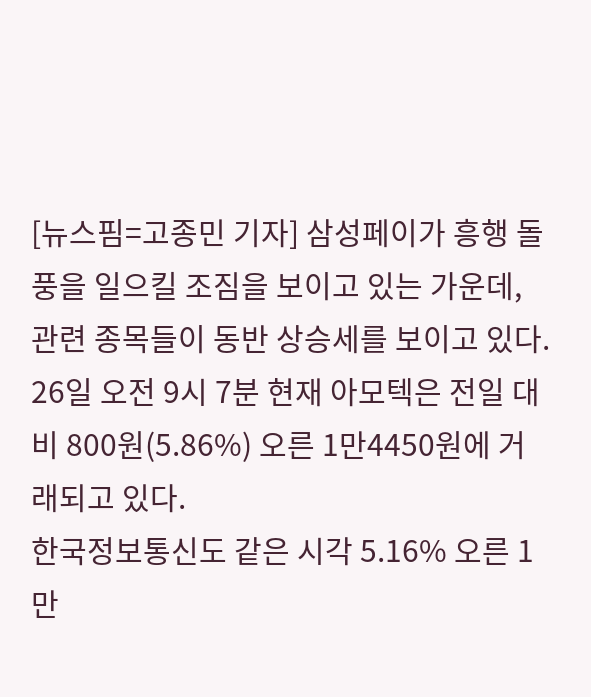[뉴스핌=고종민 기자] 삼성페이가 흥행 돌풍을 일으킬 조짐을 보이고 있는 가운데, 관련 종목들이 동반 상승세를 보이고 있다.
26일 오전 9시 7분 현재 아모텍은 전일 대비 800원(5.86%) 오른 1만4450원에 거래되고 있다.
한국정보통신도 같은 시각 5.16% 오른 1만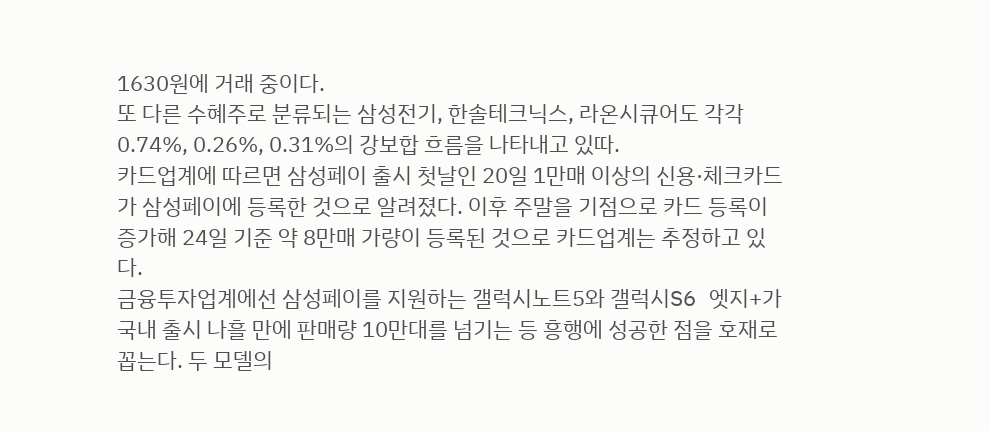1630원에 거래 중이다.
또 다른 수혜주로 분류되는 삼성전기, 한솔테크닉스, 라온시큐어도 각각 0.74%, 0.26%, 0.31%의 강보합 흐름을 나타내고 있따.
카드업계에 따르면 삼성페이 출시 첫날인 20일 1만매 이상의 신용·체크카드가 삼성페이에 등록한 것으로 알려졌다. 이후 주말을 기점으로 카드 등록이 증가해 24일 기준 약 8만매 가량이 등록된 것으로 카드업계는 추정하고 있다.
금융투자업계에선 삼성페이를 지원하는 갤럭시노트5와 갤럭시S6 엣지+가 국내 출시 나흘 만에 판매량 10만대를 넘기는 등 흥행에 성공한 점을 호재로 꼽는다. 두 모델의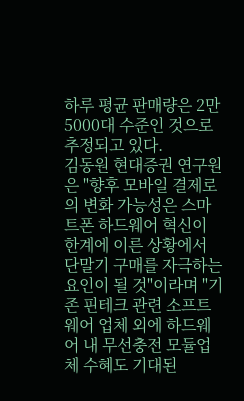하루 평균 판매량은 2만5000대 수준인 것으로 추정되고 있다.
김동원 현대증권 연구원은 "향후 모바일 결제로의 변화 가능성은 스마트폰 하드웨어 혁신이 한계에 이른 상황에서 단말기 구매를 자극하는 요인이 될 것"이라며 "기존 핀테크 관련 소프트웨어 업체 외에 하드웨어 내 무선충전 모듈업체 수혜도 기대된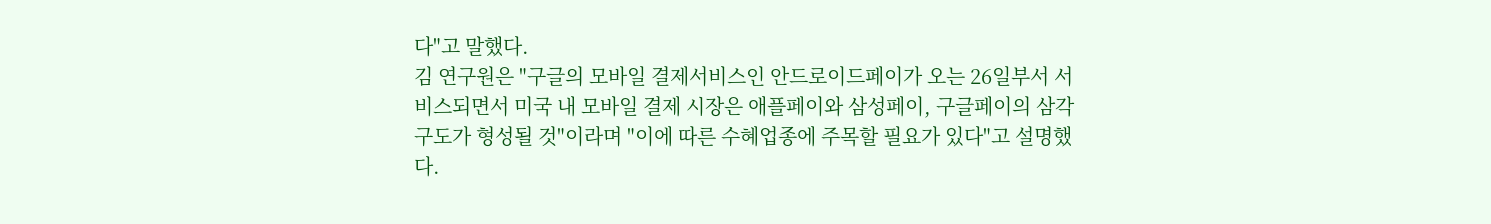다"고 말했다.
김 연구원은 "구글의 모바일 결제서비스인 안드로이드페이가 오는 26일부서 서비스되면서 미국 내 모바일 결제 시장은 애플페이와 삼성페이, 구글페이의 삼각구도가 형성될 것"이라며 "이에 따른 수혜업종에 주목할 필요가 있다"고 설명했다.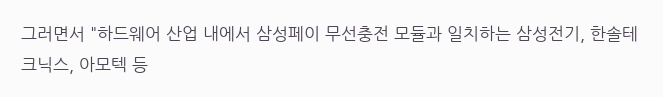그러면서 "하드웨어 산업 내에서 삼성페이 무선충전 모듈과 일치하는 삼성전기, 한솔테크닉스, 아모텍 등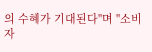의 수혜가 기대된다"며 "소비자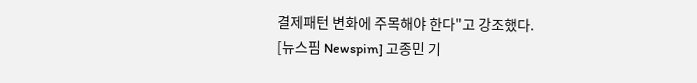결제패턴 변화에 주목해야 한다"고 강조했다.
[뉴스핌 Newspim] 고종민 기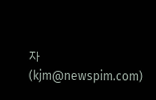자 (kjm@newspim.com)